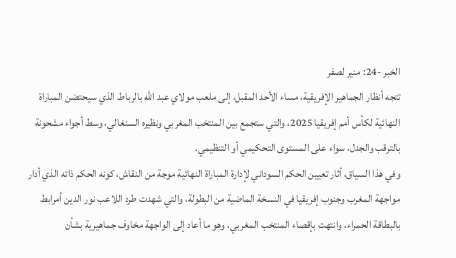الخبر -24: منير لصفر
تتجه أنظار الجماهير الإفريقية، مساء الأحد المقبل، إلى ملعب مولاي عبد الله بالرباط الذي سيحتضن المباراة النهائية لكأس أمم إفريقيا 2025، والتي ستجمع بين المنتخب المغربي ونظيره السنغالي، وسط أجواء مشحونة بالترقب والجدل، سواء على المستوى التحكيمي أو التنظيمي.
وفي هذا السياق، أثار تعيين الحكم السوداني لإدارة المباراة النهائية موجة من النقاش، كونه الحكم ذاته الذي أدار مواجهة المغرب وجنوب إفريقيا في النسخة الماضية من البطولة، والتي شهدت طرد اللاعب نور الدين أمرابط بالبطاقة الحمراء، وانتهت بإقصاء المنتخب المغربي، وهو ما أعاد إلى الواجهة مخاوف جماهيرية بشأن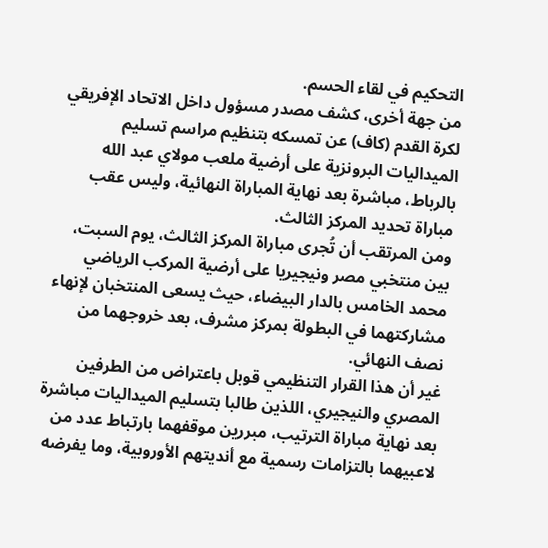التحكيم في لقاء الحسم.
من جهة أخرى، كشف مصدر مسؤول داخل الاتحاد الإفريقي لكرة القدم (كاف) عن تمسكه بتنظيم مراسم تسليم الميداليات البرونزية على أرضية ملعب مولاي عبد الله بالرباط، مباشرة بعد نهاية المباراة النهائية، وليس عقب مباراة تحديد المركز الثالث.
ومن المرتقب أن تُجرى مباراة المركز الثالث، يوم السبت، بين منتخبي مصر ونيجيريا على أرضية المركب الرياضي محمد الخامس بالدار البيضاء، حيث يسعى المنتخبان لإنهاء مشاركتهما في البطولة بمركز مشرف، بعد خروجهما من نصف النهائي.
غير أن هذا القرار التنظيمي قوبل باعتراض من الطرفين المصري والنيجيري، اللذين طالبا بتسليم الميداليات مباشرة بعد نهاية مباراة الترتيب، مبررين موقفهما بارتباط عدد من لاعبيهما بالتزامات رسمية مع أنديتهم الأوروبية، وما يفرضه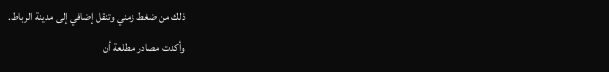ذلك من ضغط زمني وتنقل إضافي إلى مدينة الرباط.
وأكدت مصادر مطلعة أن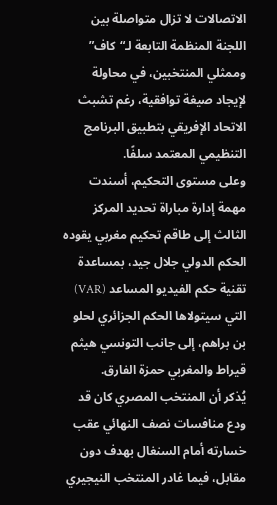الاتصالات لا تزال متواصلة بين اللجنة المنظمة التابعة لـ“كاف” وممثلي المنتخبين، في محاولة لإيجاد صيغة توافقية، رغم تشبث الاتحاد الإفريقي بتطبيق البرنامج التنظيمي المعتمد سلفًا.
وعلى مستوى التحكيم، أسندت مهمة إدارة مباراة تحديد المركز الثالث إلى طاقم تحكيم مغربي يقوده الحكم الدولي جلال جيد، بمساعدة تقنية حكم الفيديو المساعد (VAR) التي سيتولاها الحكم الجزائري لحلو بن براهم، إلى جانب التونسي هيثم قيراط والمغربي حمزة الفارق.
يُذكر أن المنتخب المصري كان قد ودع منافسات نصف النهائي عقب خسارته أمام السنغال بهدف دون مقابل، فيما غادر المنتخب النيجيري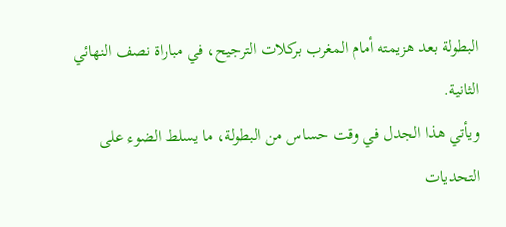البطولة بعد هزيمته أمام المغرب بركلات الترجيح، في مباراة نصف النهائي الثانية.
ويأتي هذا الجدل في وقت حساس من البطولة، ما يسلط الضوء على التحديات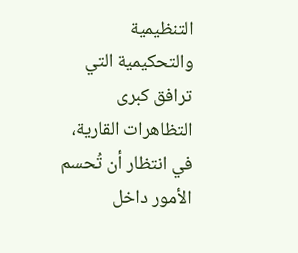التنظيمية والتحكيمية التي ترافق كبرى التظاهرات القارية، في انتظار أن تُحسم الأمور داخل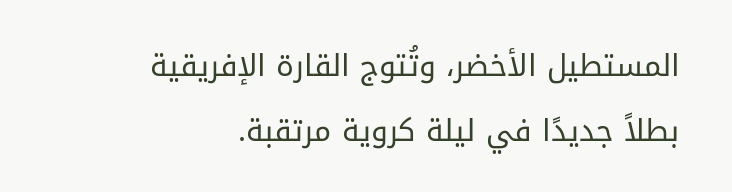المستطيل الأخضر، وتُتوج القارة الإفريقية بطلاً جديدًا في ليلة كروية مرتقبة.